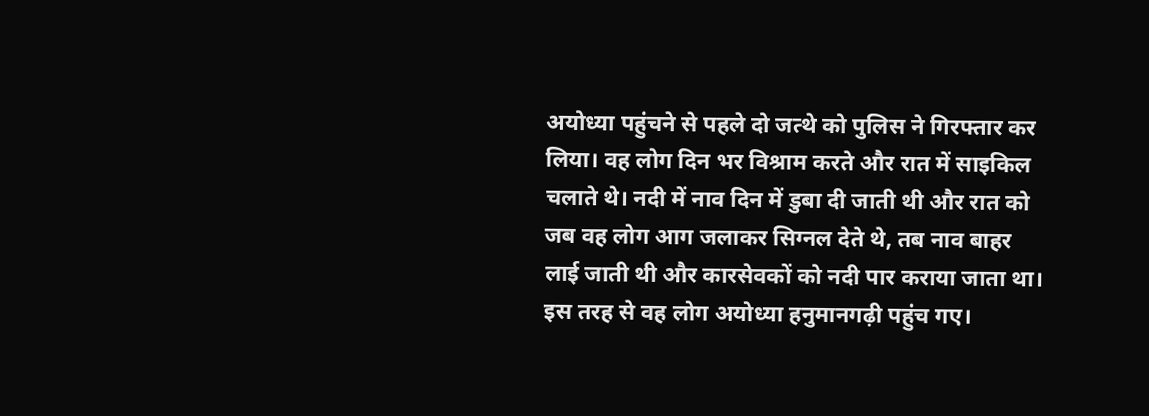अयोध्या पहुंचने से पहले दो जत्थे को पुलिस ने गिरफ्तार कर लिया। वह लोग दिन भर विश्राम करते और रात में साइकिल चलाते थे। नदी में नाव दिन में डुबा दी जाती थी और रात को जब वह लोग आग जलाकर सिग्नल देते थे, तब नाव बाहर लाई जाती थी और कारसेवकों को नदी पार कराया जाता था। इस तरह से वह लोग अयोध्या हनुमानगढ़ी पहुंच गए।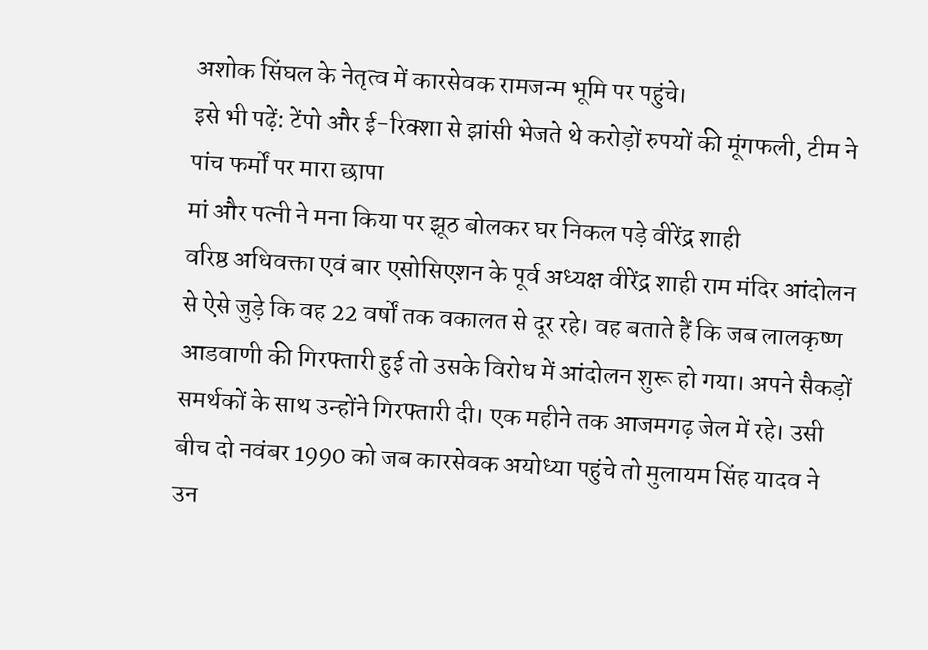अशोक सिंघल के नेतृत्व में कारसेवक रामजन्म भूमि पर पहुंचे।
इसे भी पढ़ें: टेंपो और ई-रिक्शा से झांसी भेजते थे करोड़ों रुपयों की मूंगफली, टीम ने पांच फर्मों पर मारा छापा
मां और पत्नी ने मना किया पर झूठ बोलकर घर निकल पड़े वीरेंद्र शाही
वरिष्ठ अधिवक्ता एवं बार एसोसिएशन के पूर्व अध्यक्ष वीरेंद्र शाही राम मंदिर आंदोलन से ऐसे जुड़े कि वह 22 वर्षों तक वकालत से दूर रहे। वह बताते हैं कि जब लालकृष्ण आडवाणी की गिरफ्तारी हुई तो उसके विरोध में आंदोलन शुरू हो गया। अपने सैकड़ों समर्थकों के साथ उन्होंने गिरफ्तारी दी। एक महीने तक आजमगढ़ जेल में रहे। उसी बीच दो नवंबर 1990 को जब कारसेवक अयोध्या पहुंचे तो मुलायम सिंह यादव ने उन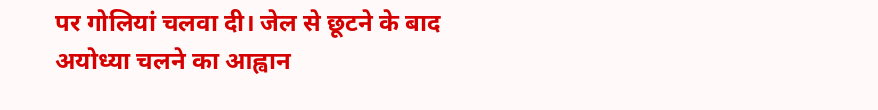पर गोलियां चलवा दी। जेल से छूटने के बाद अयोध्या चलने का आह्वान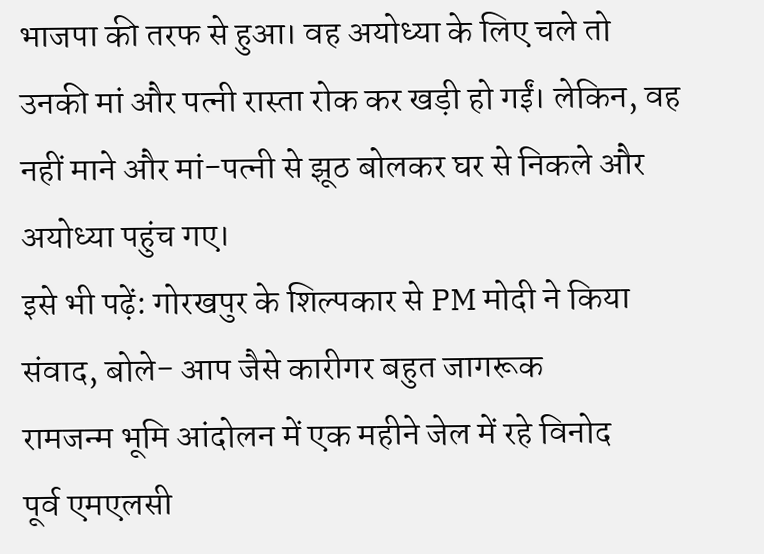भाजपा की तरफ से हुआ। वह अयोध्या के लिए चले तो उनकी मां और पत्नी रास्ता रोक कर खड़ी हो गईं। लेकिन, वह नहीं माने और मां-पत्नी से झूठ बोलकर घर से निकले और अयोध्या पहुंच गए।
इसे भी पढ़ें: गोरखपुर के शिल्पकार से PM मोदी ने किया संवाद, बोले- आप जैसे कारीगर बहुत जागरूक
रामजन्म भूमि आंदोलन में एक महीने जेल में रहे विनोद
पूर्व एमएलसी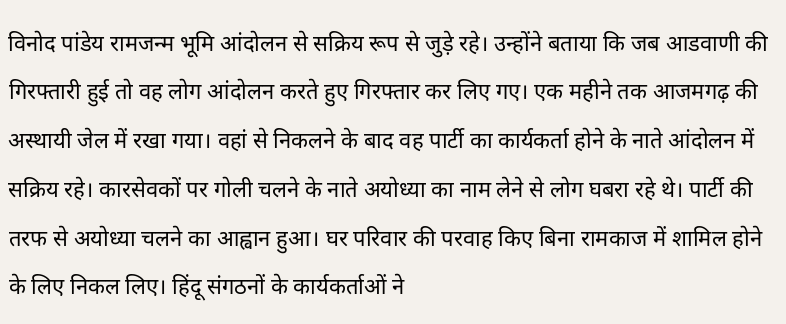विनोद पांडेय रामजन्म भूमि आंदोलन से सक्रिय रूप से जुड़े रहे। उन्होंने बताया कि जब आडवाणी की गिरफ्तारी हुई तो वह लोग आंदोलन करते हुए गिरफ्तार कर लिए गए। एक महीने तक आजमगढ़ की अस्थायी जेल में रखा गया। वहां से निकलने के बाद वह पार्टी का कार्यकर्ता होने के नाते आंदोलन में सक्रिय रहे। कारसेवकों पर गोली चलने के नाते अयोध्या का नाम लेने से लोग घबरा रहे थे। पार्टी की तरफ से अयोध्या चलने का आह्वान हुआ। घर परिवार की परवाह किए बिना रामकाज में शामिल होने के लिए निकल लिए। हिंदू संगठनों के कार्यकर्ताओं ने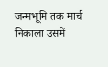जन्मभूमि तक मार्च निकाला उसमें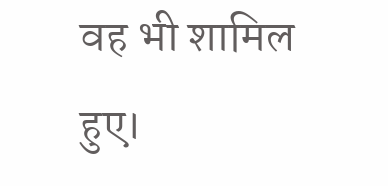वह भी शामिल हुए।